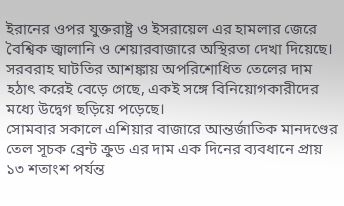ইরানের ওপর যুক্তরাষ্ট্র ও ইসরায়েল এর হামলার জেরে বৈশ্বিক জ্বালানি ও শেয়ারবাজারে অস্থিরতা দেখা দিয়েছে। সরবরাহ ঘাটতির আশঙ্কায় অপরিশোধিত তেলের দাম হঠাৎ করেই বেড়ে গেছে, একই সঙ্গে বিনিয়োগকারীদের মধ্যে উদ্বেগ ছড়িয়ে পড়েছে।
সোমবার সকালে এশিয়ার বাজারে আন্তর্জাতিক মানদণ্ডের তেল সূচক ব্রেন্ট ক্রুড এর দাম এক দিনের ব্যবধানে প্রায় ১৩ শতাংশ পর্যন্ত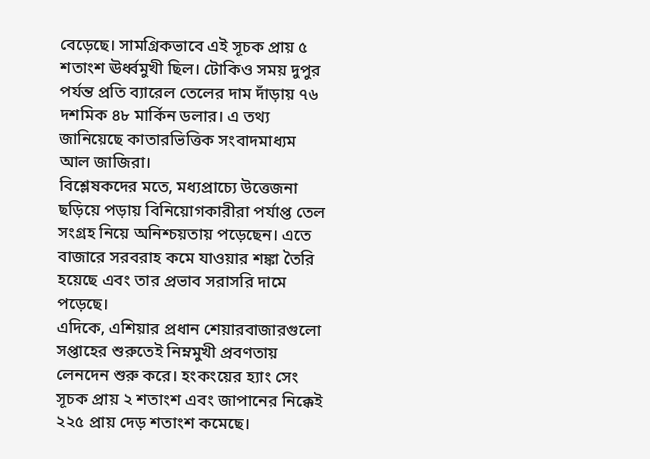বেড়েছে। সামগ্রিকভাবে এই সূচক প্রায় ৫ শতাংশ ঊর্ধ্বমুখী ছিল। টোকিও সময় দুপুর পর্যন্ত প্রতি ব্যারেল তেলের দাম দাঁড়ায় ৭৬ দশমিক ৪৮ মার্কিন ডলার। এ তথ্য জানিয়েছে কাতারভিত্তিক সংবাদমাধ্যম আল জাজিরা।
বিশ্লেষকদের মতে, মধ্যপ্রাচ্যে উত্তেজনা ছড়িয়ে পড়ায় বিনিয়োগকারীরা পর্যাপ্ত তেল সংগ্রহ নিয়ে অনিশ্চয়তায় পড়েছেন। এতে বাজারে সরবরাহ কমে যাওয়ার শঙ্কা তৈরি হয়েছে এবং তার প্রভাব সরাসরি দামে পড়েছে।
এদিকে, এশিয়ার প্রধান শেয়ারবাজারগুলো সপ্তাহের শুরুতেই নিম্নমুখী প্রবণতায় লেনদেন শুরু করে। হংকংয়ের হ্যাং সেং সূচক প্রায় ২ শতাংশ এবং জাপানের নিক্কেই ২২৫ প্রায় দেড় শতাংশ কমেছে।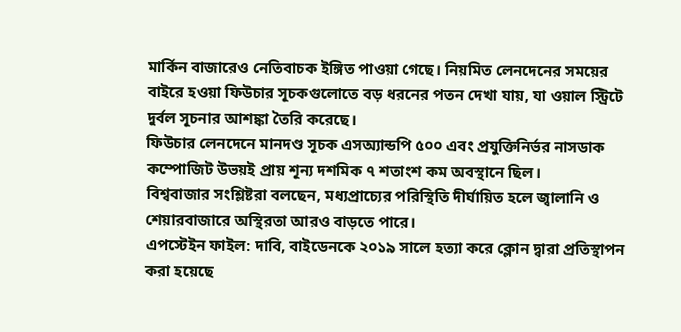মার্কিন বাজারেও নেতিবাচক ইঙ্গিত পাওয়া গেছে। নিয়মিত লেনদেনের সময়ের বাইরে হওয়া ফিউচার সূচকগুলোতে বড় ধরনের পতন দেখা যায়, যা ওয়াল স্ট্রিটে দুর্বল সূচনার আশঙ্কা তৈরি করেছে।
ফিউচার লেনদেনে মানদণ্ড সূচক এসঅ্যান্ডপি ৫০০ এবং প্রযুক্তিনির্ভর নাসডাক কম্পোজিট উভয়ই প্রায় শূন্য দশমিক ৭ শতাংশ কম অবস্থানে ছিল।
বিশ্ববাজার সংশ্লিষ্টরা বলছেন, মধ্যপ্রাচ্যের পরিস্থিতি দীর্ঘায়িত হলে জ্বালানি ও শেয়ারবাজারে অস্থিরতা আরও বাড়তে পারে।
এপস্টেইন ফাইল: দাবি, বাইডেনকে ২০১৯ সালে হত্যা করে ক্লোন দ্বারা প্রতিস্থাপন করা হয়েছে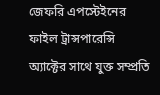জেফরি এপস্টেইনের ফাইল ট্রান্সপারেন্সি অ্যাক্টের সাথে যুক্ত সম্প্রতি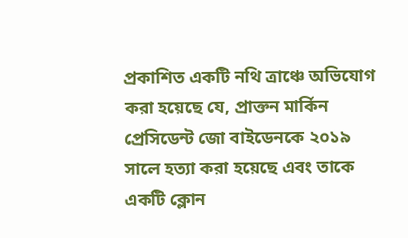প্রকাশিত একটি নথি ত্রাঞ্চে অভিযোগ করা হয়েছে যে, প্রাক্তন মার্কিন প্রেসিডেন্ট জো বাইডেনকে ২০১৯ সালে হত্যা করা হয়েছে এবং তাকে একটি ক্লোন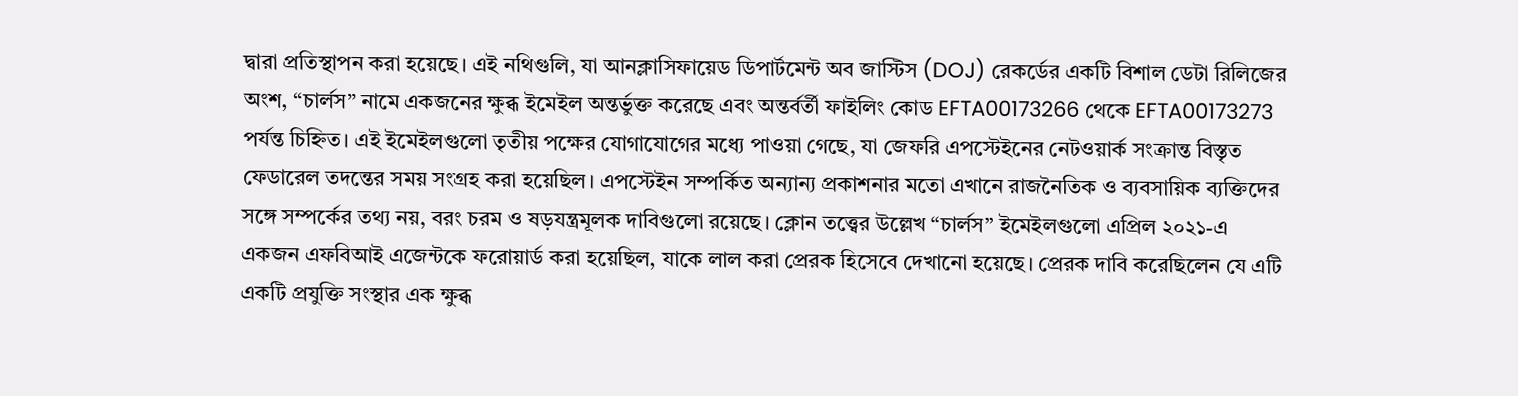দ্বারা প্রতিস্থাপন করা হয়েছে। এই নথিগুলি, যা আনক্লাসিফায়েড ডিপার্টমেন্ট অব জাস্টিস (DOJ) রেকর্ডের একটি বিশাল ডেটা রিলিজের অংশ, “চার্লস” নামে একজনের ক্ষুব্ধ ইমেইল অন্তর্ভুক্ত করেছে এবং অন্তর্বর্তী ফাইলিং কোড EFTA00173266 থেকে EFTA00173273 পর্যন্ত চিহ্নিত। এই ইমেইলগুলো তৃতীয় পক্ষের যোগাযোগের মধ্যে পাওয়া গেছে, যা জেফরি এপস্টেইনের নেটওয়ার্ক সংক্রান্ত বিস্তৃত ফেডারেল তদন্তের সময় সংগ্রহ করা হয়েছিল। এপস্টেইন সম্পর্কিত অন্যান্য প্রকাশনার মতো এখানে রাজনৈতিক ও ব্যবসায়িক ব্যক্তিদের সঙ্গে সম্পর্কের তথ্য নয়, বরং চরম ও ষড়যন্ত্রমূলক দাবিগুলো রয়েছে। ক্লোন তত্ত্বের উল্লেখ “চার্লস” ইমেইলগুলো এপ্রিল ২০২১-এ একজন এফবিআই এজেন্টকে ফরোয়ার্ড করা হয়েছিল, যাকে লাল করা প্রেরক হিসেবে দেখানো হয়েছে। প্রেরক দাবি করেছিলেন যে এটি একটি প্রযুক্তি সংস্থার এক ক্ষুব্ধ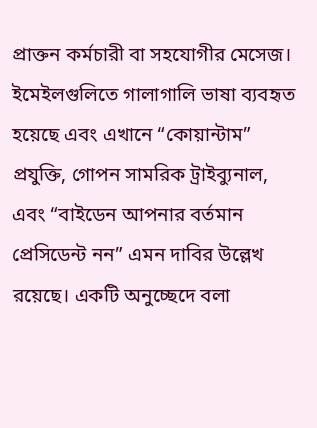প্রাক্তন কর্মচারী বা সহযোগীর মেসেজ। ইমেইলগুলিতে গালাগালি ভাষা ব্যবহৃত হয়েছে এবং এখানে “কোয়ান্টাম” প্রযুক্তি, গোপন সামরিক ট্রাইব্যুনাল, এবং “বাইডেন আপনার বর্তমান প্রেসিডেন্ট নন” এমন দাবির উল্লেখ রয়েছে। একটি অনুচ্ছেদে বলা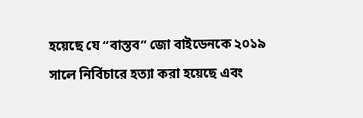হয়েছে যে “বাস্তব” জো বাইডেনকে ২০১৯ সালে নির্বিচারে হত্যা করা হয়েছে এবং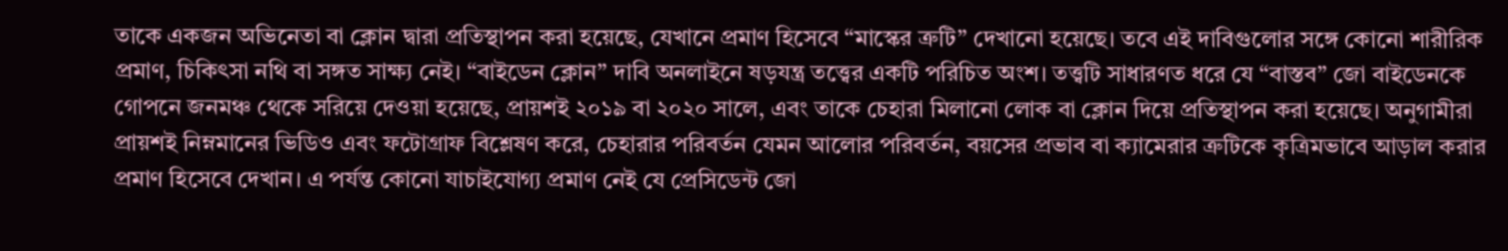তাকে একজন অভিনেতা বা ক্লোন দ্বারা প্রতিস্থাপন করা হয়েছে, যেখানে প্রমাণ হিসেবে “মাস্কের ত্রুটি” দেখানো হয়েছে। তবে এই দাবিগুলোর সঙ্গে কোনো শারীরিক প্রমাণ, চিকিৎসা নথি বা সঙ্গত সাক্ষ্য নেই। “বাইডেন ক্লোন” দাবি অনলাইনে ষড়যন্ত্র তত্ত্বের একটি পরিচিত অংশ। তত্ত্বটি সাধারণত ধরে যে “বাস্তব” জো বাইডেনকে গোপনে জনমঞ্চ থেকে সরিয়ে দেওয়া হয়েছে, প্রায়শই ২০১৯ বা ২০২০ সালে, এবং তাকে চেহারা মিলানো লোক বা ক্লোন দিয়ে প্রতিস্থাপন করা হয়েছে। অনুগামীরা প্রায়শই নিম্নমানের ভিডিও এবং ফটোগ্রাফ বিশ্লেষণ করে, চেহারার পরিবর্তন যেমন আলোর পরিবর্তন, বয়সের প্রভাব বা ক্যামেরার ত্রুটিকে কৃত্রিমভাবে আড়াল করার প্রমাণ হিসেবে দেখান। এ পর্যন্ত কোনো যাচাইযোগ্য প্রমাণ নেই যে প্রেসিডেন্ট জো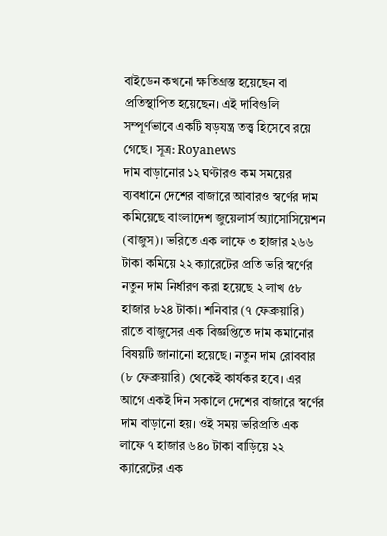বাইডেন কখনো ক্ষতিগ্রস্ত হয়েছেন বা প্রতিস্থাপিত হয়েছেন। এই দাবিগুলি সম্পূর্ণভাবে একটি ষড়যন্ত্র তত্ত্ব হিসেবে রয়ে গেছে। সূত্র: Royanews
দাম বাড়ানোর ১২ ঘণ্টারও কম সময়ের ব্যবধানে দেশের বাজারে আবারও স্বর্ণের দাম কমিয়েছে বাংলাদেশ জুয়েলার্স অ্যাসোসিয়েশন (বাজুস)। ভরিতে এক লাফে ৩ হাজার ২৬৬ টাকা কমিয়ে ২২ ক্যারেটের প্রতি ভরি স্বর্ণের নতুন দাম নির্ধারণ করা হয়েছে ২ লাখ ৫৮ হাজার ৮২৪ টাকা। শনিবার (৭ ফেব্রুয়ারি) রাতে বাজুসের এক বিজ্ঞপ্তিতে দাম কমানোর বিষয়টি জানানো হয়েছে। নতুন দাম রোববার (৮ ফেব্রুয়ারি) থেকেই কার্যকর হবে। এর আগে একই দিন সকালে দেশের বাজারে স্বর্ণের দাম বাড়ানো হয়। ওই সময় ভরিপ্রতি এক লাফে ৭ হাজার ৬৪০ টাকা বাড়িয়ে ২২ ক্যারেটের এক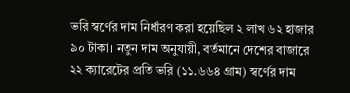ভরি স্বর্ণের দাম নির্ধারণ করা হয়েছিল ২ লাখ ৬২ হাজার ৯০ টাকা। নতুন দাম অনুযায়ী, বর্তমানে দেশের বাজারে ২২ ক্যারেটের প্রতি ভরি (১১.৬৬৪ গ্রাম) স্বর্ণের দাম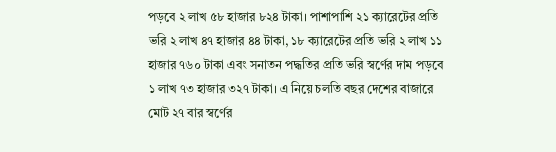পড়বে ২ লাখ ৫৮ হাজার ৮২৪ টাকা। পাশাপাশি ২১ ক্যারেটের প্রতি ভরি ২ লাখ ৪৭ হাজার ৪৪ টাকা, ১৮ ক্যারেটের প্রতি ভরি ২ লাখ ১১ হাজার ৭৬০ টাকা এবং সনাতন পদ্ধতির প্রতি ভরি স্বর্ণের দাম পড়বে ১ লাখ ৭৩ হাজার ৩২৭ টাকা। এ নিয়ে চলতি বছর দেশের বাজারে মোট ২৭ বার স্বর্ণের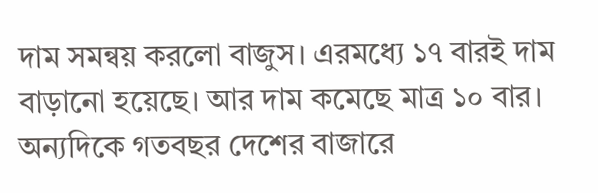দাম সমন্বয় করলো বাজুস। এরমধ্যে ১৭ বারই দাম বাড়ানো হয়েছে। আর দাম কমেছে মাত্র ১০ বার। অন্যদিকে গতবছর দেশের বাজারে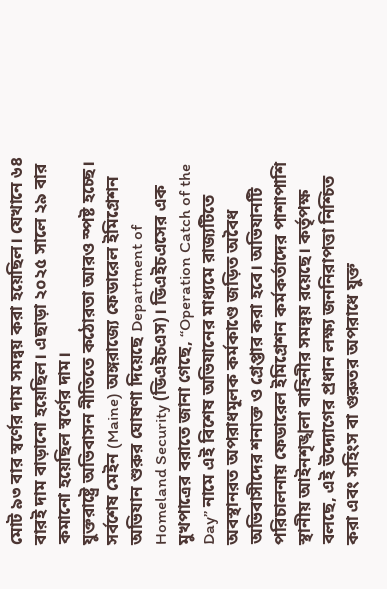মোট ৯৩ বার স্বর্ণের দাম সমন্বয় করা হয়েছিল। যেখানে ৬৪ বারই দাম বাড়ানো হয়েছিল। এছাড়া ২০২৫ সালে ২৯ বার কমানো হয়েছিল স্বর্ণের দাম।
যুক্তরাষ্ট্রে অভিবাসন নীতিতে কঠোরতা আরও স্পষ্ট হচ্ছে। সর্বশেষ মেইন (Maine) অঙ্গরাজ্যে ফেডারেল ইমিগ্রেশন অভিযান শুরুর ঘোষণা দিয়েছে Department of Homeland Security (ডিএইচএস)। ডিএইচএসের এক মুখপাত্রের বরাতে জানা গেছে, “Operation Catch of the Day” নামে এই বিশেষ অভিযানের মাধ্যমে রাজ্যটিতে অবস্থানরত অপরাধমূলক কর্মকাণ্ডে জড়িত অবৈধ অভিবাসীদের শনাক্ত ও গ্রেপ্তার করা হবে। অভিযানটি পরিচালনায় ফেডারেল ইমিগ্রেশন কর্মকর্তাদের পাশাপাশি স্থানীয় আইনশৃঙ্খলা বাহিনীর সমন্বয় রয়েছে। কর্তৃপক্ষ বলছে, এই উদ্যোগের প্রধান লক্ষ্য জননিরাপত্তা নিশ্চিত করা এবং সহিংস বা গুরুতর অপরাধে যুক্ত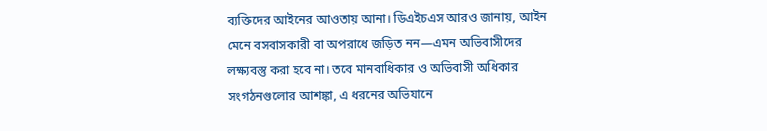ব্যক্তিদের আইনের আওতায় আনা। ডিএইচএস আরও জানায়, আইন মেনে বসবাসকারী বা অপরাধে জড়িত নন—এমন অভিবাসীদের লক্ষ্যবস্তু করা হবে না। তবে মানবাধিকার ও অভিবাসী অধিকার সংগঠনগুলোর আশঙ্কা, এ ধরনের অভিযানে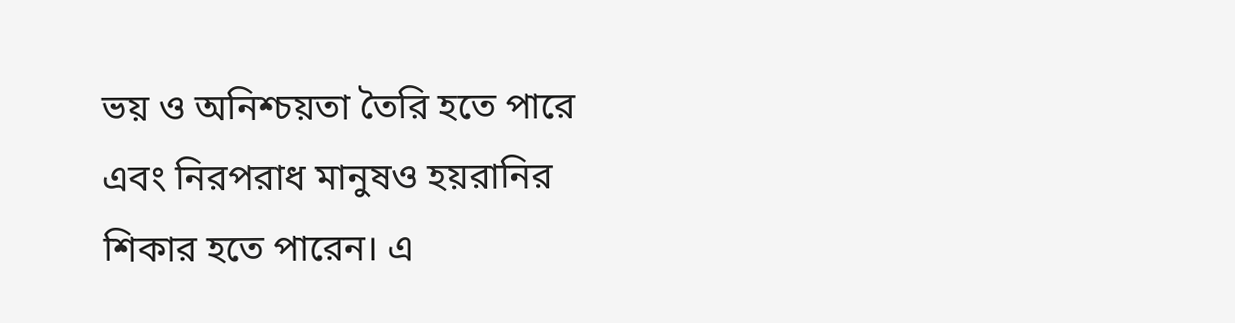ভয় ও অনিশ্চয়তা তৈরি হতে পারে এবং নিরপরাধ মানুষও হয়রানির শিকার হতে পারেন। এ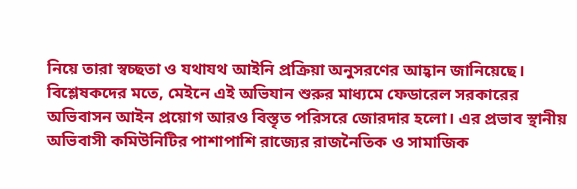নিয়ে তারা স্বচ্ছতা ও যথাযথ আইনি প্রক্রিয়া অনুসরণের আহ্বান জানিয়েছে। বিশ্লেষকদের মতে, মেইনে এই অভিযান শুরুর মাধ্যমে ফেডারেল সরকারের অভিবাসন আইন প্রয়োগ আরও বিস্তৃত পরিসরে জোরদার হলো। এর প্রভাব স্থানীয় অভিবাসী কমিউনিটির পাশাপাশি রাজ্যের রাজনৈতিক ও সামাজিক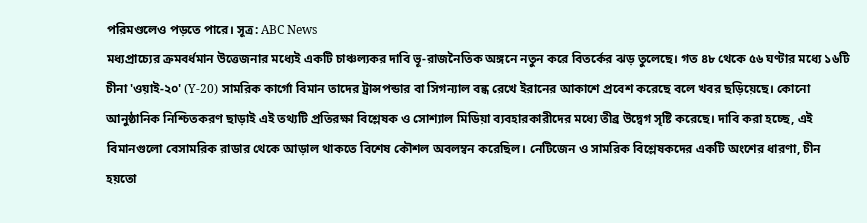পরিমণ্ডলেও পড়তে পারে। সূত্র: ABC News
মধ্যপ্রাচ্যের ক্রমবর্ধমান উত্তেজনার মধ্যেই একটি চাঞ্চল্যকর দাবি ভূ-রাজনৈতিক অঙ্গনে নতুন করে বিতর্কের ঝড় তুলেছে। গত ৪৮ থেকে ৫৬ ঘণ্টার মধ্যে ১৬টি চীনা 'ওয়াই-২০' (Y-20) সামরিক কার্গো বিমান তাদের ট্রান্সপন্ডার বা সিগন্যাল বন্ধ রেখে ইরানের আকাশে প্রবেশ করেছে বলে খবর ছড়িয়েছে। কোনো আনুষ্ঠানিক নিশ্চিতকরণ ছাড়াই এই তথ্যটি প্রতিরক্ষা বিশ্লেষক ও সোশ্যাল মিডিয়া ব্যবহারকারীদের মধ্যে তীব্র উদ্বেগ সৃষ্টি করেছে। দাবি করা হচ্ছে, এই বিমানগুলো বেসামরিক রাডার থেকে আড়াল থাকতে বিশেষ কৌশল অবলম্বন করেছিল। নেটিজেন ও সামরিক বিশ্লেষকদের একটি অংশের ধারণা, চীন হয়তো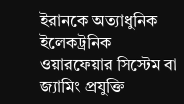ইরানকে অত্যাধুনিক ইলেকট্রনিক ওয়ারফেয়ার সিস্টেম বা জ্যামিং প্রযুক্তি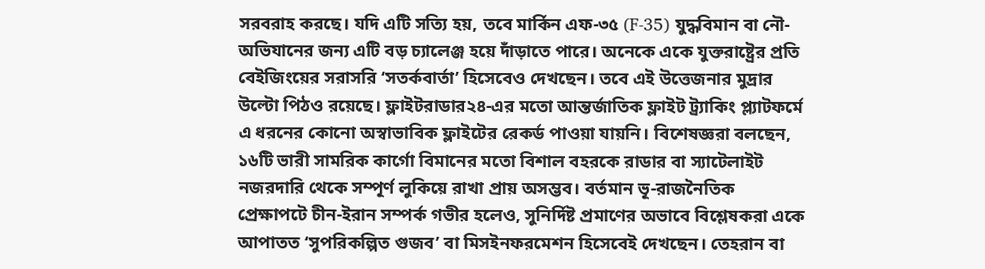সরবরাহ করছে। যদি এটি সত্যি হয়, তবে মার্কিন এফ-৩৫ (F-35) যুদ্ধবিমান বা নৌ-অভিযানের জন্য এটি বড় চ্যালেঞ্জ হয়ে দাঁড়াতে পারে। অনেকে একে যুক্তরাষ্ট্রের প্রতি বেইজিংয়ের সরাসরি ‘সতর্কবার্তা’ হিসেবেও দেখছেন। তবে এই উত্তেজনার মুদ্রার উল্টো পিঠও রয়েছে। ফ্লাইটরাডার২৪-এর মতো আন্তর্জাতিক ফ্লাইট ট্র্যাকিং প্ল্যাটফর্মে এ ধরনের কোনো অস্বাভাবিক ফ্লাইটের রেকর্ড পাওয়া যায়নি। বিশেষজ্ঞরা বলছেন, ১৬টি ভারী সামরিক কার্গো বিমানের মতো বিশাল বহরকে রাডার বা স্যাটেলাইট নজরদারি থেকে সম্পূর্ণ লুকিয়ে রাখা প্রায় অসম্ভব। বর্তমান ভূ-রাজনৈতিক প্রেক্ষাপটে চীন-ইরান সম্পর্ক গভীর হলেও, সুনির্দিষ্ট প্রমাণের অভাবে বিশ্লেষকরা একে আপাতত ‘সুপরিকল্পিত গুজব’ বা মিসইনফরমেশন হিসেবেই দেখছেন। তেহরান বা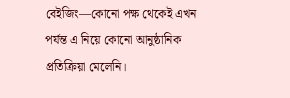বেইজিং—কোনো পক্ষ থেকেই এখন পর্যন্ত এ নিয়ে কোনো আনুষ্ঠানিক প্রতিক্রিয়া মেলেনি।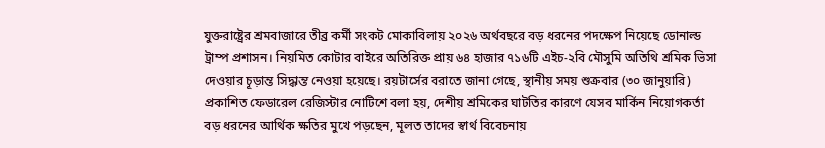যুক্তরাষ্ট্রের শ্রমবাজারে তীব্র কর্মী সংকট মোকাবিলায় ২০২৬ অর্থবছরে বড় ধরনের পদক্ষেপ নিয়েছে ডোনাল্ড ট্রাম্প প্রশাসন। নিয়মিত কোটার বাইরে অতিরিক্ত প্রায় ৬৪ হাজার ৭১৬টি এইচ-২বি মৌসুমি অতিথি শ্রমিক ভিসা দেওয়ার চূড়ান্ত সিদ্ধান্ত নেওয়া হয়েছে। রয়টার্সের বরাতে জানা গেছে, স্থানীয় সময় শুক্রবার (৩০ জানুয়ারি) প্রকাশিত ফেডারেল রেজিস্টার নোটিশে বলা হয়, দেশীয় শ্রমিকের ঘাটতির কারণে যেসব মার্কিন নিয়োগকর্তা বড় ধরনের আর্থিক ক্ষতির মুখে পড়ছেন, মূলত তাদের স্বার্থ বিবেচনায়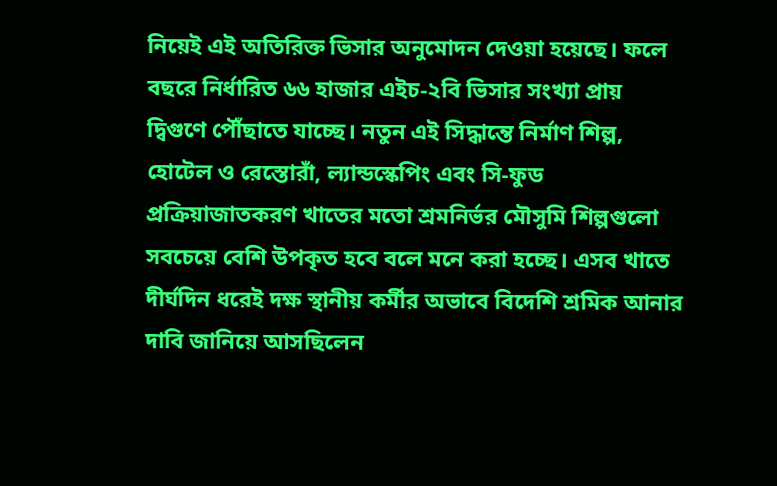নিয়েই এই অতিরিক্ত ভিসার অনুমোদন দেওয়া হয়েছে। ফলে বছরে নির্ধারিত ৬৬ হাজার এইচ-২বি ভিসার সংখ্যা প্রায় দ্বিগুণে পৌঁছাতে যাচ্ছে। নতুন এই সিদ্ধান্তে নির্মাণ শিল্প, হোটেল ও রেস্তোরাঁ, ল্যান্ডস্কেপিং এবং সি-ফুড প্রক্রিয়াজাতকরণ খাতের মতো শ্রমনির্ভর মৌসুমি শিল্পগুলো সবচেয়ে বেশি উপকৃত হবে বলে মনে করা হচ্ছে। এসব খাতে দীর্ঘদিন ধরেই দক্ষ স্থানীয় কর্মীর অভাবে বিদেশি শ্রমিক আনার দাবি জানিয়ে আসছিলেন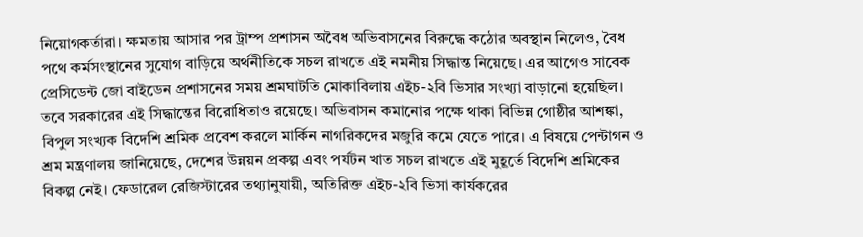নিয়োগকর্তারা। ক্ষমতায় আসার পর ট্রাম্প প্রশাসন অবৈধ অভিবাসনের বিরুদ্ধে কঠোর অবস্থান নিলেও, বৈধ পথে কর্মসংস্থানের সুযোগ বাড়িয়ে অর্থনীতিকে সচল রাখতে এই নমনীয় সিদ্ধান্ত নিয়েছে। এর আগেও সাবেক প্রেসিডেন্ট জো বাইডেন প্রশাসনের সময় শ্রমঘাটতি মোকাবিলায় এইচ-২বি ভিসার সংখ্যা বাড়ানো হয়েছিল। তবে সরকারের এই সিদ্ধান্তের বিরোধিতাও রয়েছে। অভিবাসন কমানোর পক্ষে থাকা বিভিন্ন গোষ্ঠীর আশঙ্কা, বিপুল সংখ্যক বিদেশি শ্রমিক প্রবেশ করলে মার্কিন নাগরিকদের মজুরি কমে যেতে পারে। এ বিষয়ে পেন্টাগন ও শ্রম মন্ত্রণালয় জানিয়েছে, দেশের উন্নয়ন প্রকল্প এবং পর্যটন খাত সচল রাখতে এই মুহূর্তে বিদেশি শ্রমিকের বিকল্প নেই। ফেডারেল রেজিস্টারের তথ্যানুযায়ী, অতিরিক্ত এইচ-২বি ভিসা কার্যকরের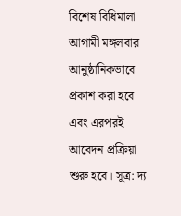বিশেষ বিধিমালা আগামী মঙ্গলবার আনুষ্ঠানিকভাবে প্রকাশ করা হবে এবং এরপরই আবেদন প্রক্রিয়া শুরু হবে। সূত্র: দ্য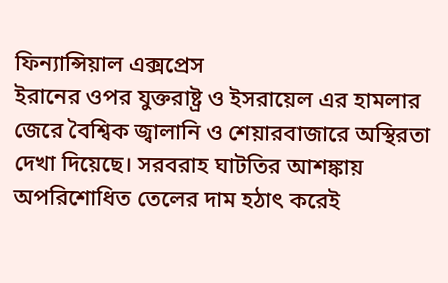ফিন্যান্সিয়াল এক্সপ্রেস
ইরানের ওপর যুক্তরাষ্ট্র ও ইসরায়েল এর হামলার জেরে বৈশ্বিক জ্বালানি ও শেয়ারবাজারে অস্থিরতা দেখা দিয়েছে। সরবরাহ ঘাটতির আশঙ্কায় অপরিশোধিত তেলের দাম হঠাৎ করেই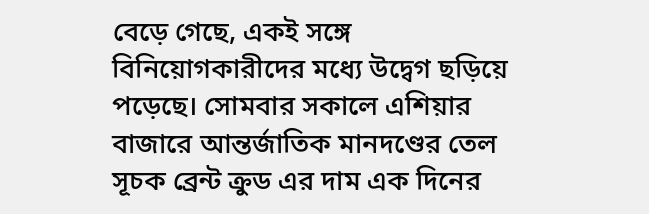বেড়ে গেছে, একই সঙ্গে বিনিয়োগকারীদের মধ্যে উদ্বেগ ছড়িয়ে পড়েছে। সোমবার সকালে এশিয়ার বাজারে আন্তর্জাতিক মানদণ্ডের তেল সূচক ব্রেন্ট ক্রুড এর দাম এক দিনের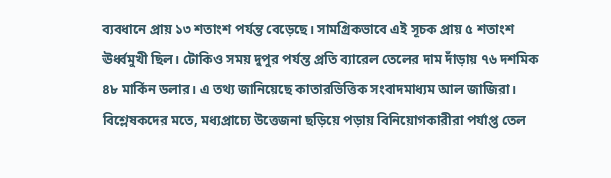ব্যবধানে প্রায় ১৩ শতাংশ পর্যন্ত বেড়েছে। সামগ্রিকভাবে এই সূচক প্রায় ৫ শতাংশ ঊর্ধ্বমুখী ছিল। টোকিও সময় দুপুর পর্যন্ত প্রতি ব্যারেল তেলের দাম দাঁড়ায় ৭৬ দশমিক ৪৮ মার্কিন ডলার। এ তথ্য জানিয়েছে কাতারভিত্তিক সংবাদমাধ্যম আল জাজিরা। বিশ্লেষকদের মতে, মধ্যপ্রাচ্যে উত্তেজনা ছড়িয়ে পড়ায় বিনিয়োগকারীরা পর্যাপ্ত তেল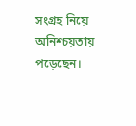সংগ্রহ নিয়ে অনিশ্চয়তায় পড়েছেন।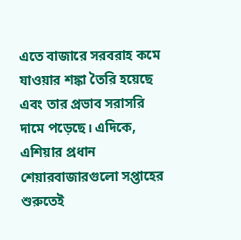এতে বাজারে সরবরাহ কমে যাওয়ার শঙ্কা তৈরি হয়েছে এবং তার প্রভাব সরাসরি দামে পড়েছে। এদিকে, এশিয়ার প্রধান শেয়ারবাজারগুলো সপ্তাহের শুরুতেই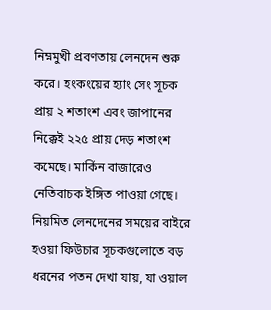নিম্নমুখী প্রবণতায় লেনদেন শুরু করে। হংকংয়ের হ্যাং সেং সূচক প্রায় ২ শতাংশ এবং জাপানের নিক্কেই ২২৫ প্রায় দেড় শতাংশ কমেছে। মার্কিন বাজারেও নেতিবাচক ইঙ্গিত পাওয়া গেছে। নিয়মিত লেনদেনের সময়ের বাইরে হওয়া ফিউচার সূচকগুলোতে বড় ধরনের পতন দেখা যায়, যা ওয়াল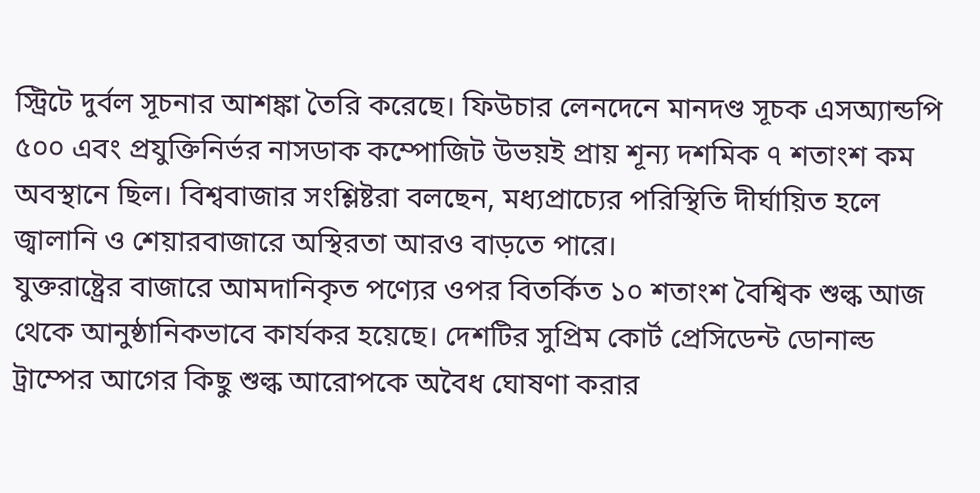স্ট্রিটে দুর্বল সূচনার আশঙ্কা তৈরি করেছে। ফিউচার লেনদেনে মানদণ্ড সূচক এসঅ্যান্ডপি ৫০০ এবং প্রযুক্তিনির্ভর নাসডাক কম্পোজিট উভয়ই প্রায় শূন্য দশমিক ৭ শতাংশ কম অবস্থানে ছিল। বিশ্ববাজার সংশ্লিষ্টরা বলছেন, মধ্যপ্রাচ্যের পরিস্থিতি দীর্ঘায়িত হলে জ্বালানি ও শেয়ারবাজারে অস্থিরতা আরও বাড়তে পারে।
যুক্তরাষ্ট্রের বাজারে আমদানিকৃত পণ্যের ওপর বিতর্কিত ১০ শতাংশ বৈশ্বিক শুল্ক আজ থেকে আনুষ্ঠানিকভাবে কার্যকর হয়েছে। দেশটির সুপ্রিম কোর্ট প্রেসিডেন্ট ডোনাল্ড ট্রাম্পের আগের কিছু শুল্ক আরোপকে অবৈধ ঘোষণা করার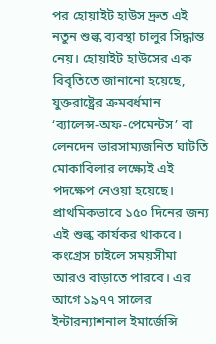পর হোয়াইট হাউস দ্রুত এই নতুন শুল্ক ব্যবস্থা চালুর সিদ্ধান্ত নেয়। হোয়াইট হাউসের এক বিবৃতিতে জানানো হয়েছে, যুক্তরাষ্ট্রের ক্রমবর্ধমান ‘ব্যালেন্স-অফ-পেমেন্টস’ বা লেনদেন ভারসাম্যজনিত ঘাটতি মোকাবিলার লক্ষ্যেই এই পদক্ষেপ নেওয়া হয়েছে। প্রাথমিকভাবে ১৫০ দিনের জন্য এই শুল্ক কার্যকর থাকবে। কংগ্রেস চাইলে সময়সীমা আরও বাড়াতে পারবে। এর আগে ১৯৭৭ সালের ইন্টারন্যাশনাল ইমার্জেন্সি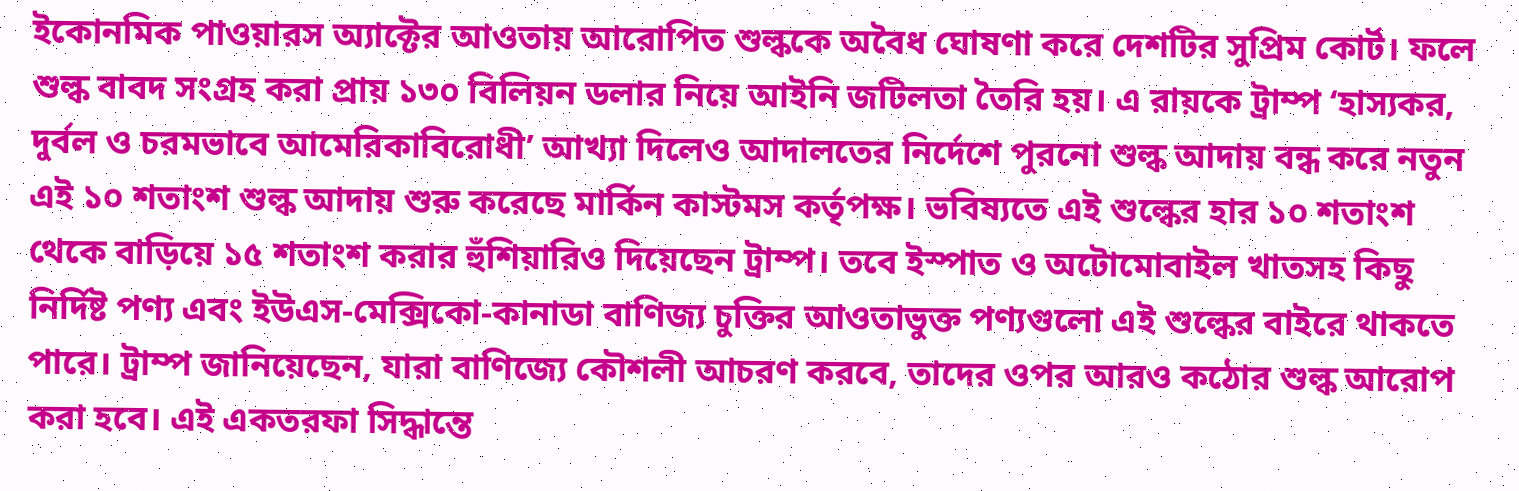ইকোনমিক পাওয়ারস অ্যাক্টের আওতায় আরোপিত শুল্ককে অবৈধ ঘোষণা করে দেশটির সুপ্রিম কোর্ট। ফলে শুল্ক বাবদ সংগ্রহ করা প্রায় ১৩০ বিলিয়ন ডলার নিয়ে আইনি জটিলতা তৈরি হয়। এ রায়কে ট্রাম্প ‘হাস্যকর, দুর্বল ও চরমভাবে আমেরিকাবিরোধী’ আখ্যা দিলেও আদালতের নির্দেশে পুরনো শুল্ক আদায় বন্ধ করে নতুন এই ১০ শতাংশ শুল্ক আদায় শুরু করেছে মার্কিন কাস্টমস কর্তৃপক্ষ। ভবিষ্যতে এই শুল্কের হার ১০ শতাংশ থেকে বাড়িয়ে ১৫ শতাংশ করার হুঁশিয়ারিও দিয়েছেন ট্রাম্প। তবে ইস্পাত ও অটোমোবাইল খাতসহ কিছু নির্দিষ্ট পণ্য এবং ইউএস-মেক্সিকো-কানাডা বাণিজ্য চুক্তির আওতাভুক্ত পণ্যগুলো এই শুল্কের বাইরে থাকতে পারে। ট্রাম্প জানিয়েছেন, যারা বাণিজ্যে কৌশলী আচরণ করবে, তাদের ওপর আরও কঠোর শুল্ক আরোপ করা হবে। এই একতরফা সিদ্ধান্তে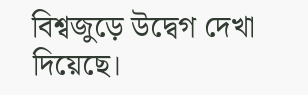বিশ্বজুড়ে উদ্বেগ দেখা দিয়েছে।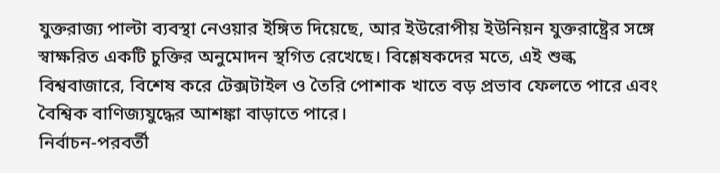যুক্তরাজ্য পাল্টা ব্যবস্থা নেওয়ার ইঙ্গিত দিয়েছে, আর ইউরোপীয় ইউনিয়ন যুক্তরাষ্ট্রের সঙ্গে স্বাক্ষরিত একটি চুক্তির অনুমোদন স্থগিত রেখেছে। বিশ্লেষকদের মতে, এই শুল্ক বিশ্ববাজারে, বিশেষ করে টেক্সটাইল ও তৈরি পোশাক খাতে বড় প্রভাব ফেলতে পারে এবং বৈশ্বিক বাণিজ্যযুদ্ধের আশঙ্কা বাড়াতে পারে।
নির্বাচন-পরবর্তী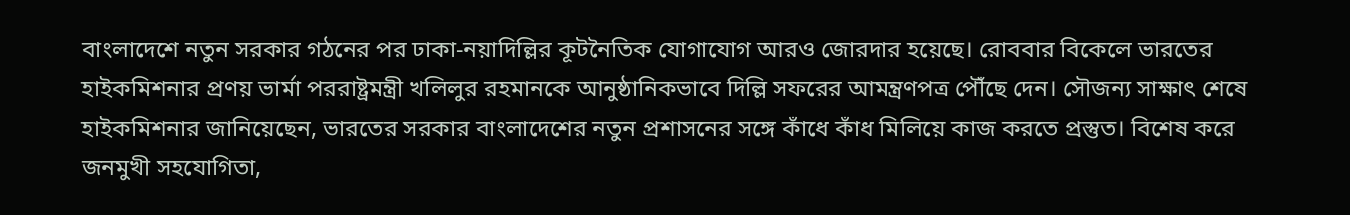বাংলাদেশে নতুন সরকার গঠনের পর ঢাকা-নয়াদিল্লির কূটনৈতিক যোগাযোগ আরও জোরদার হয়েছে। রোববার বিকেলে ভারতের হাইকমিশনার প্রণয় ভার্মা পররাষ্ট্রমন্ত্রী খলিলুর রহমানকে আনুষ্ঠানিকভাবে দিল্লি সফরের আমন্ত্রণপত্র পৌঁছে দেন। সৌজন্য সাক্ষাৎ শেষে হাইকমিশনার জানিয়েছেন, ভারতের সরকার বাংলাদেশের নতুন প্রশাসনের সঙ্গে কাঁধে কাঁধ মিলিয়ে কাজ করতে প্রস্তুত। বিশেষ করে জনমুখী সহযোগিতা,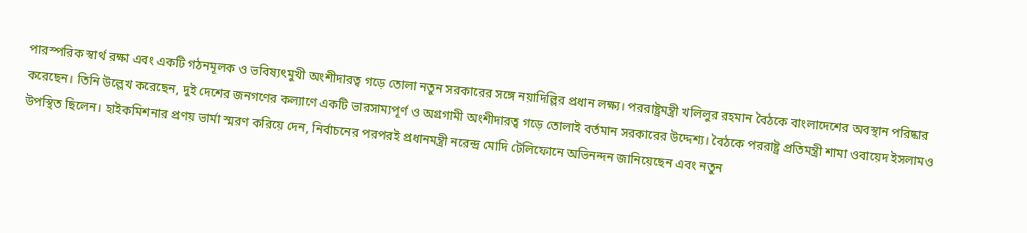পারস্পরিক স্বার্থ রক্ষা এবং একটি গঠনমূলক ও ভবিষ্যৎমুখী অংশীদারত্ব গড়ে তোলা নতুন সরকারের সঙ্গে নয়াদিল্লির প্রধান লক্ষ্য। পররাষ্ট্রমন্ত্রী খলিলুর রহমান বৈঠকে বাংলাদেশের অবস্থান পরিষ্কার করেছেন। তিনি উল্লেখ করেছেন, দুই দেশের জনগণের কল্যাণে একটি ভারসাম্যপূর্ণ ও অগ্রগামী অংশীদারত্ব গড়ে তোলাই বর্তমান সরকারের উদ্দেশ্য। বৈঠকে পররাষ্ট্র প্রতিমন্ত্রী শামা ওবায়েদ ইসলামও উপস্থিত ছিলেন। হাইকমিশনার প্রণয় ভার্মা স্মরণ করিয়ে দেন, নির্বাচনের পরপরই প্রধানমন্ত্রী নরেন্দ্র মোদি টেলিফোনে অভিনন্দন জানিয়েছেন এবং নতুন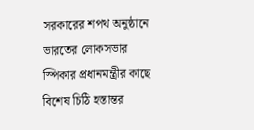সরকারের শপথ অনুষ্ঠানে ভারতের লোকসভার স্পিকার প্রধানমন্ত্রীর কাছে বিশেষ চিঠি হস্তান্তর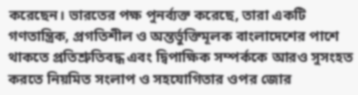করেছেন। ভারতের পক্ষ পুনর্ব্যক্ত করেছে, তারা একটি গণতান্ত্রিক, প্রগতিশীল ও অন্তর্ভুক্তিমূলক বাংলাদেশের পাশে থাকতে প্রতিশ্রুতিবদ্ধ এবং দ্বিপাক্ষিক সম্পর্ককে আরও সুসংহত করতে নিয়মিত সংলাপ ও সহযোগিতার ওপর জোর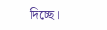দিচ্ছে।